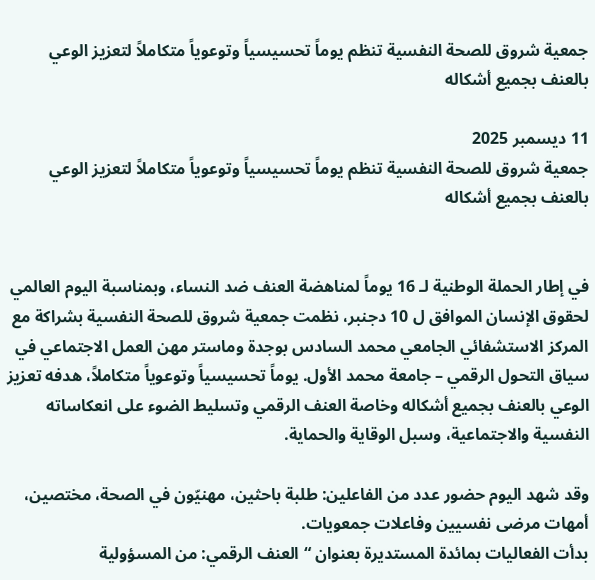جمعية شروق للصحة النفسية تنظم يوماً تحسيسياً وتوعوياً متكاملاً لتعزيز الوعي بالعنف بجميع أشكاله

11 ديسمبر 2025
جمعية شروق للصحة النفسية تنظم يوماً تحسيسياً وتوعوياً متكاملاً لتعزيز الوعي بالعنف بجميع أشكاله


في إطار الحملة الوطنية لـ 16 يوماً لمناهضة العنف ضد النساء، وبمناسبة اليوم العالمي لحقوق الإنسان الموافق ل 10 دجنبر، نظمت جمعية شروق للصحة النفسية بشراكة مع المركز الاستشفائي الجامعي محمد السادس بوجدة وماستر مهن العمل الاجتماعي في سياق التحول الرقمي – جامعة محمد الأول. يوماً تحسيسياً وتوعوياً متكاملاً، هدفه تعزيز الوعي بالعنف بجميع أشكاله وخاصة العنف الرقمي وتسليط الضوء على انعكاساته النفسية والاجتماعية، وسبل الوقاية والحماية.

وقد شهد اليوم حضور عدد من الفاعلين: طلبة باحثين، مهنيّون في الصحة، مختصين، أمهات مرضى نفسيين وفاعلات جمعويات.
بدأت الفعاليات بمائدة المستديرة بعنوان “العنف الرقمي: من المسؤولية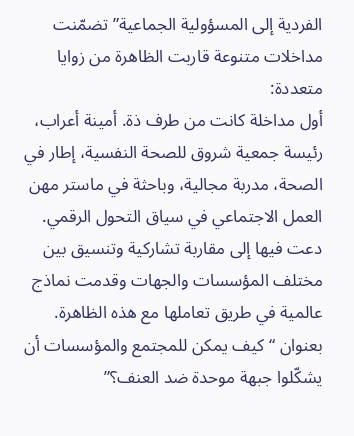الفردية إلى المسؤولية الجماعية” تضمّنت مداخلات متنوعة قاربت الظاهرة من زوايا متعددة:
أول مداخلة كانت من طرف ذة. أمينة أعراب، رئيسة جمعية شروق للصحة النفسية، إطار في الصحة، مدربة مجالية، وباحثة في ماستر مهن العمل الاجتماعي في سياق التحول الرقمي. دعت فيها إلى مقاربة تشاركية وتنسيق بين مختلف المؤسسات والجهات وقدمت نماذج عالمية في طريق تعاملها مع هذه الظاهرة. بعنوان “كيف يمكن للمجتمع والمؤسسات أن يشكّلوا جبهة موحدة ضد العنف؟”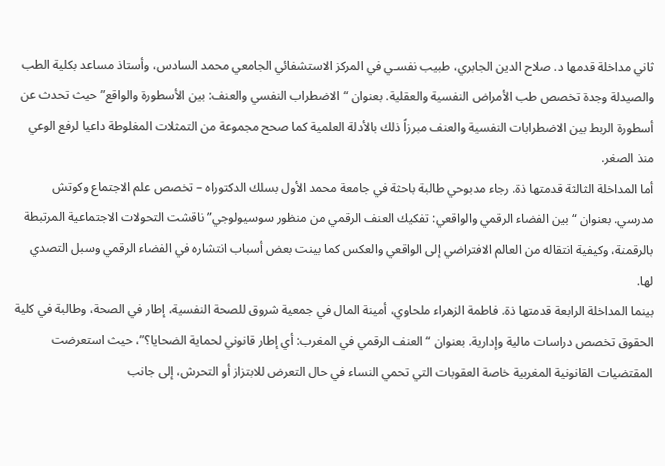ثاني مداخلة قدمها د. صلاح الدين الجابري، طبيب نفسـي في المركز الاستشفائي الجامعي محمد السادس، وأستاذ مساعد بكلية الطب والصيدلة وجدة تخصص طب الأمراض النفسية والعقلية. بعنوان “الاضطراب النفسي والعنف: بين الأسطورة والواقع” حيث تحدث عن أسطورة الربط بين الاضطرابات النفسية والعنف مبرزاً ذلك بالأدلة العلمية كما صحح مجموعة من التمثلات المغلوطة داعيا لرفع الوعي منذ الصغر.
أما المداخلة الثالثة قدمتها ذة. رجاء مدبوحي طالبة باحثة في جامعة محمد الأول بسلك الدكتوراه – تخصص علم الاجتماع وكوتش مدرسي. بعنوان “بين الفضاء الرقمي والواقعي: تفكيك العنف الرقمي من منظور سوسيولوجي” ناقشت التحولات الاجتماعية المرتبطة بالرقمنة، وكيفية انتقاله من العالم الافتراضي إلى الواقعي والعكس كما بينت بعض أسباب انتشاره في الفضاء الرقمي وسبل التصدي لها.
بينما المداخلة الرابعة قدمتها ذة. فاطمة الزهراء ملحاوي، أمينة المال في جمعية شروق للصحة النفسية، إطار في الصحة، وطالبة في كلية الحقوق تخصص دراسات مالية وإدارية. بعنوان “العنف الرقمي في المغرب: أي إطار قانوني لحماية الضحايا؟”، حيث استعرضت المقتضيات القانونية المغربية خاصة العقوبات التي تحمي النساء في حال التعرض للابتزاز أو التحرش، إلى جانب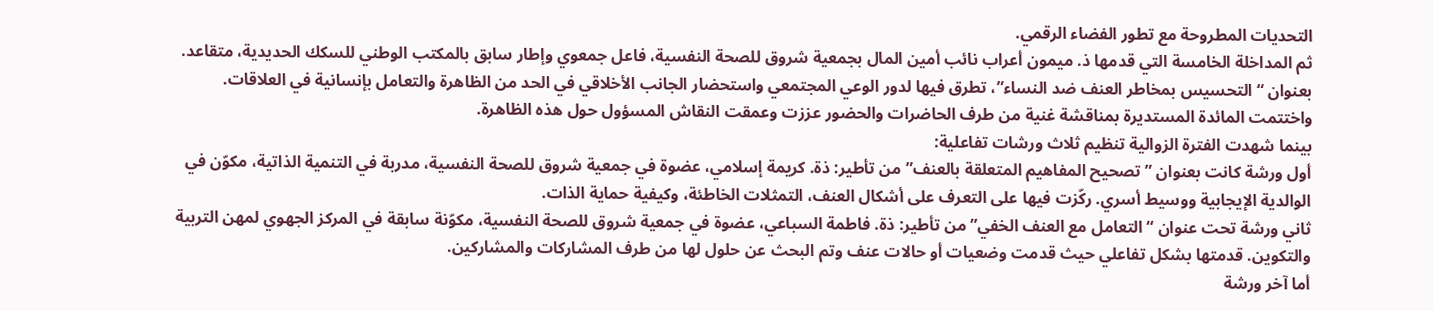التحديات المطروحة مع تطور الفضاء الرقمي.
ثم المداخلة الخامسة التي قدمها ذ. ميمون أعراب نائب أمين المال بجمعية شروق للصحة النفسية، فاعل جمعوي وإطار سابق بالمكتب الوطني للسكك الحديدية، متقاعد. بعنوان “التحسيس بمخاطر العنف ضد النساء”، تطرق فيها لدور الوعي المجتمعي واستحضار الجانب الأخلاقي في الحد من الظاهرة والتعامل بإنسانية في العلاقات.
واختتمت المائدة المستديرة بمناقشة غنية من طرف الحاضرات والحضور عززت وعمقت النقاش المسؤول حول هذه الظاهرة.
بينما شهدت الفترة الزوالية تنظيم ثلاث ورشات تفاعلية:
أول ورشة كانت بعنوان ” تصحيح المفاهيم المتعلقة بالعنف” من تأطير: ذة. كريمة إسلامي، عضوة في جمعية شروق للصحة النفسية، مدربة في التنمية الذاتية، مكوّن في الوالدية الإيجابية ووسيط أسري. ركّزت فيها على التعرف على أشكال العنف، التمثلات الخاطئة، وكيفية حماية الذات.
ثاني ورشة تحت عنوان “التعامل مع العنف الخفي” من تأطير: ذة. فاطمة السباعي، عضوة في جمعية شروق للصحة النفسية، مكوّنة سابقة في المركز الجهوي لمهن التربية والتكوين. قدمتها بشكل تفاعلي حيث قدمت وضعيات أو حالات عنف وتم البحث عن حلول لها من طرف المشاركات والمشاركين.
أما آخر ورشة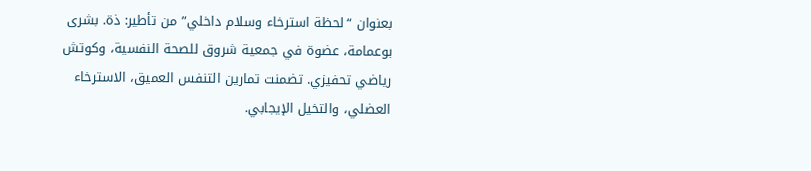بعنوان “لحظة استرخاء وسلام داخلي” من تأطير: ذة. بشرى بوعمامة، عضوة في جمعية شروق للصحة النفسية، وكوتش رياضي تحفيزي. تضمنت تمارين التنفس العميق، الاسترخاء العضلي، والتخيل الإيجابي.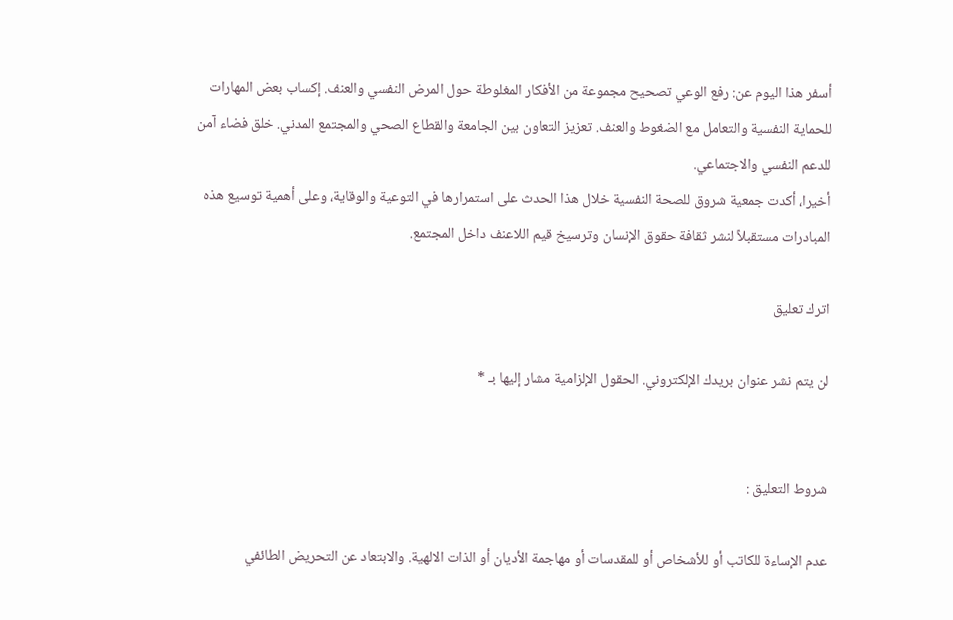أسفر هذا اليوم عن: رفع الوعي تصحيح مجموعة من الأفكار المغلوطة حول المرض النفسي والعنف. إكساب بعض المهارات للحماية النفسية والتعامل مع الضغوط والعنف. تعزيز التعاون بين الجامعة والقطاع الصحي والمجتمع المدني. خلق فضاء آمن للدعم النفسي والاجتماعي.
أخيرا، أكدت جمعية شروق للصحة النفسية خلال هذا الحدث على استمرارها في التوعية والوقاية، وعلى أهمية توسيع هذه المبادرات مستقبلاً لنشر ثقافة حقوق الإنسان وترسيخ قيم اللاعنف داخل المجتمع.

اترك تعليق

لن يتم نشر عنوان بريدك الإلكتروني. الحقول الإلزامية مشار إليها بـ *


شروط التعليق :

عدم الإساءة للكاتب أو للأشخاص أو للمقدسات أو مهاجمة الأديان أو الذات الالهية. والابتعاد عن التحريض الطائفي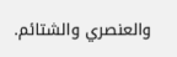والعنصري والشتائم.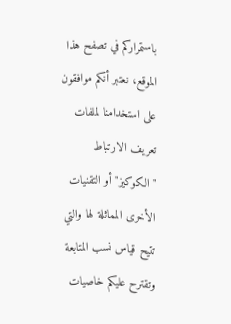باستمراركم في تصفح هذا الموقع، نعتبر أنكم موافقون على استخدامنا لملفات تعريف الارتباط "الكوكيز" أو التقنيات الأخرى المماثلة لها والتي تتيح قياس نسب المتابعة وتقترح عليكم خاصيات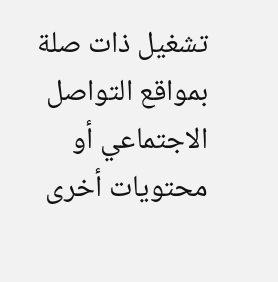تشغيل ذات صلة بمواقع التواصل الاجتماعي أو محتويات أخرى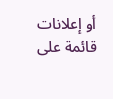أو إعلانات قائمة على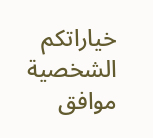خياراتكم الشخصية
موافق